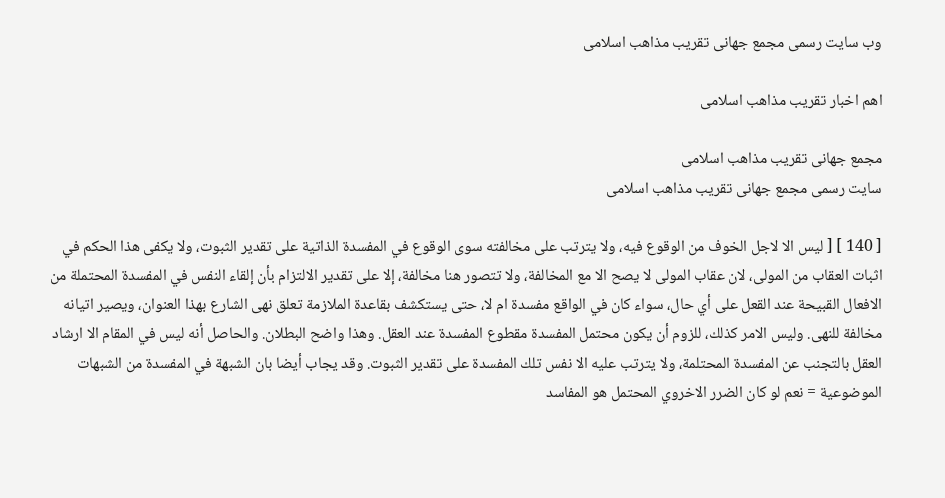وب سایت رسمی مجمع جهانى تقريب مذاهب اسلامى

اهم اخبار تقریب مذاهب اسلامی

مجمع جهانى تقريب مذاهب اسلامى
سایت رسمی مجمع جهانى تقريب مذاهب اسلامى

[ 140 ] [ ليس الا لاجل الخوف من الوقوع فيه، ولا يترتب على مخالفته سوى الوقوع في المفسدة الذاتية على تقدير الثبوت، ولا يكفى هذا الحكم في اثبات العقاب من المولى، لان عقاب المولى لا يصح الا مع المخالفة، ولا تتصور هنا مخالفة، إلا على تقدير الالتزام بأن إلقاء النفس في المفسدة المحتملة من الافعال القبيحة عند القعل على أي حال، سواء كان في الواقع مفسدة ام لا، حتى يستكشف بقاعدة الملازمة تعلق نهى الشارع بهذا العنوان، ويصير اتيانه مخالفة للنهى. وليس الامر كذلك، للزوم أن يكون محتمل المفسدة مقطوع المفسدة عند العقل. وهذا واضح البطلان. والحاصل أنه ليس في المقام الا ارشاد العقل بالتجنب عن المفسدة المحتلمة، ولا يترتب عليه الا نفس تلك المفسدة على تقدير الثبوت. وقد يجاب أيضا بان الشبهة في المفسدة من الشبهات الموضوعية = نعم لو كان الضرر الاخروي المحتمل هو المفاسد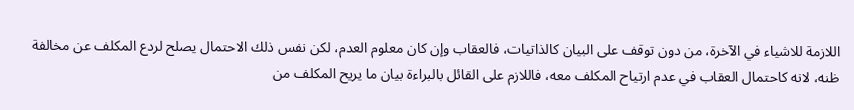اللازمة للاشياء في الآخرة، من دون توقف على البيان كالذاتيات، فالعقاب وإن كان معلوم العدم، لكن نفس ذلك الاحتمال يصلح لردع المكلف عن مخالفة ظنه، لانه كاحتمال العقاب في عدم ارتياح المكلف معه، فاللازم على القائل بالبراءة بيان ما يريح المكلف من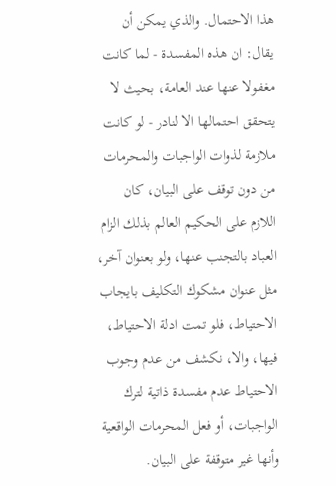هذا الاحتمال. والذي يمكن أن يقال: ان هذه المفسدة - لما كانت مغفولا عنها عند العامة، بحيث لا يتحقق احتمالها الا لنادر - لو كانت ملازمة لذوات الواجبات والمحرمات من دون توقف على البيان، كان اللازم على الحكيم العالم بذلك الزام العباد بالتجنب عنها، ولو بعنوان آخر، مثل عنوان مشكوك التكليف بايجاب الاحتياط، فلو تمت ادلة الاحتياط، فيها، والا، نكشف من عدم وجوب الاحتياط عدم مفسدة ذاتية لترك الواجبات، أو فعل المحرمات الواقعية وأنها غير متوقفة على البيان.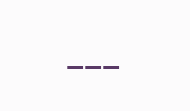___